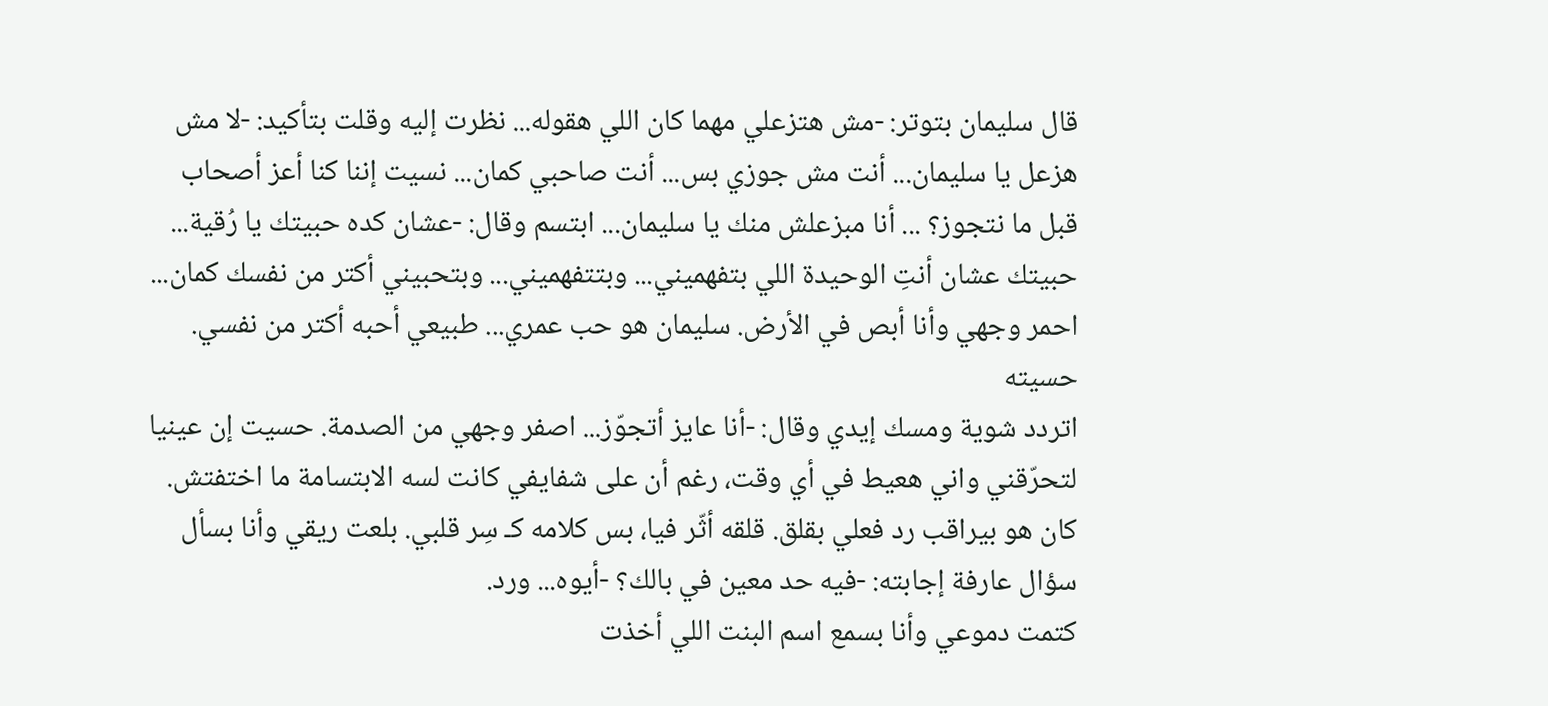قال سليمان بتوتر: -مش هتزعلي مهما كان اللي هقوله... نظرت إليه وقلت بتأكيد: -لا مش هزعل يا سليمان... أنت مش جوزي بس... أنت صاحبي كمان... نسيت إننا كنا أعز أصحاب قبل ما نتجوز؟ ... أنا مبزعلش منك يا سليمان... ابتسم وقال: -عشان كده حبيتك يا رُقية... حبيتك عشان أنتِ الوحيدة اللي بتفهميني... وبتتفهميني... وبتحبيني أكتر من نفسك كمان... احمر وجهي وأنا أبص في الأرض. سليمان هو حب عمري... طبيعي أحبه أكتر من نفسي. حسيته
اتردد شوية ومسك إيدي وقال: -أنا عايز أتجوّز... اصفر وجهي من الصدمة. حسيت إن عينيا لتحرّقني واني هعيط في أي وقت، رغم أن على شفايفي كانت لسه الابتسامة ما اختفتش. كان هو بيراقب رد فعلي بقلق. قلقه أثّر فيا، بس كلامه كـ سِر قلبي. بلعت ريقي وأنا بسأل سؤال عارفة إجابته: -فيه حد معين في بالك؟ -أيوه... ورد.
كتمت دموعي وأنا بسمع اسم البنت اللي أخذت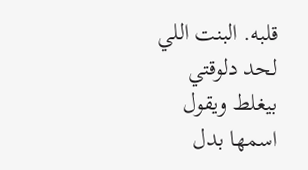قلبه. البنت اللي لحد دلوقتي بيغلط ويقول اسمها بدل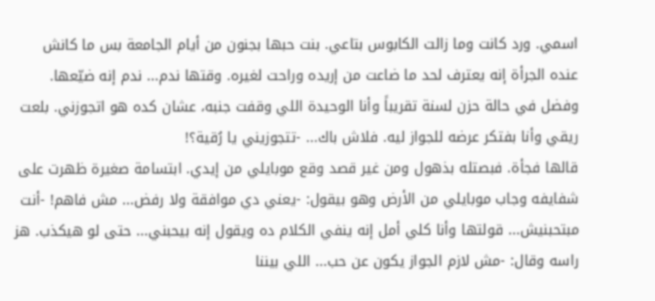اسمي. ورد كانت وما زالت الكابوس بتاعي. بنت حبها بجنون من أيام الجامعة بس ما كانش عنده الجرأة إنه يعترف لحد ما ضاعت من إريده وراحت لغيره. وقتها ندم... ندم إنه ضيّعها. وفضل في حالة حزن لسنة تقريباً وأنا الوحيدة اللي وقفت جنبه، عشان كده هو اتجوزني. بلعت ريقي وأنا بفتكر عرضه للجواز ليه. فلاش باك... -تتجوزيني يا رُقية؟!
قالها فجأة. فبصتله بذهول ومن غير قصد وقع موبايلي من إيدي. ابتسامة صغيرة ظهرت على شفايفه وجاب موبايلي من الأرض وهو بيقول: -يعني دي موافقة ولا رفض... مش فاهم! -أنت مبتحبنيش... قولتها وأنا كلي أمل إنه ينفي الكلام ده ويقول إنه بيحبني... حتى لو هيكذب. هز راسه وقال: -مش لازم الجواز يكون عن حب... اللي بيننا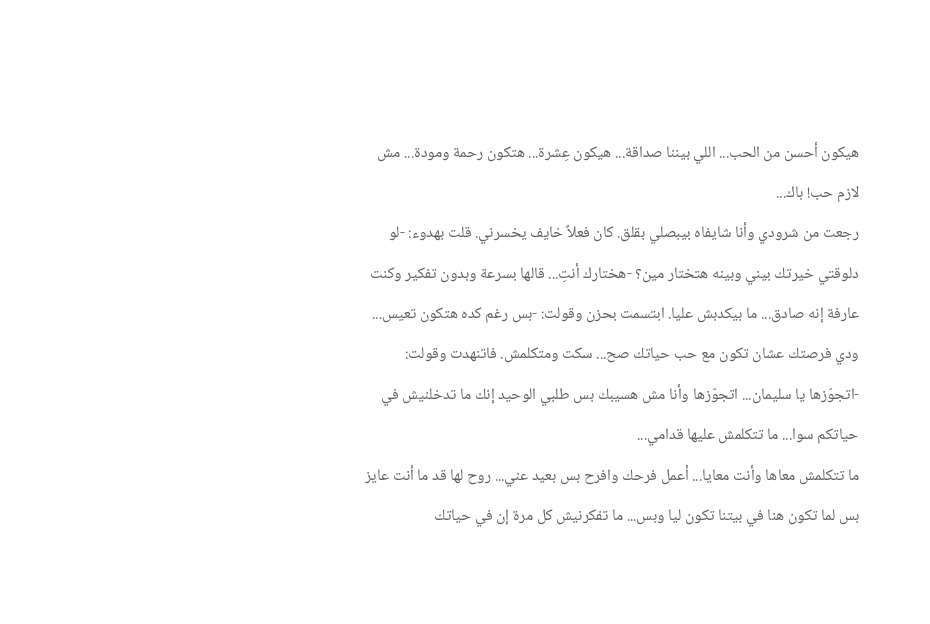هيكون أحسن من الحب... اللي بيننا صداقة... هيكون عِشرة... هتكون رحمة ومودة... مش لازم حب! باك...
رجعت من شرودي وأنا شايفاه بيبصلي بقلق. كان فعلاً خايف يخسرني. قلت بهدوء: -لو دلوقتي خيرتك بيني وبينه هتختار مين؟ -هختارك أنتِ... قالها بسرعة وبدون تفكير وكنت عارفة إنه صادق... ما بيكدبش عليا. ابتسمت بحزن وقولت: -بس رغم كده هتكون تعيس... ودي فرصتك عشان تكون مع حب حياتك صح... سكت ومتكلمش. فاتنهدت وقولت: -اتجوّزها يا سليمان... اتجوّزها وأنا مش هسيبك بس طلبي الوحيد إنك ما تدخلنيش في حياتكم سوا... ما تتكلمش عليها قدامي...
ما تتكلمش معاها وأنت معايا... أعمل فرحك وافرح بس بعيد عني... روح لها قد ما أنت عايز بس لما تكون هنا في بيتنا تكون ليا وبس... ما تفكرنيش كل مرة إن في حياتك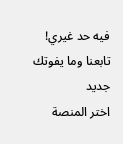فيه حد غيري!
تابعنا وما يفوتك جديد
اختر المنصة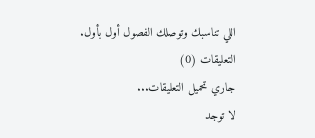اللي تناسبك وتوصلك الفصول أول بأول.
التعليقات (0)
جاري تحميل التعليقات...
لا توجد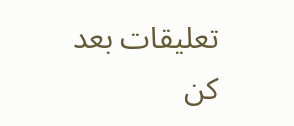تعليقات بعد
كن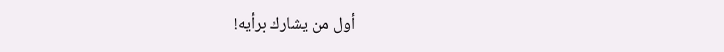أول من يشارك برأيه!